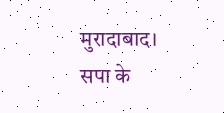मुरादाबाद। सपा के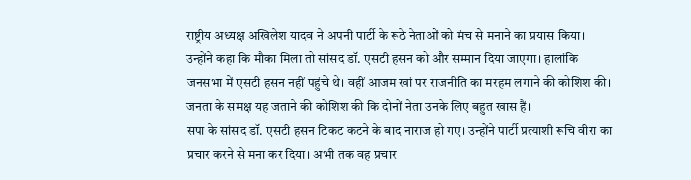राष्ट्रीय अध्यक्ष अखिलेश यादव ने अपनी पार्टी के रूठे नेताओं को मंच से मनाने का प्रयास किया। उन्होंने कहा कि मौका मिला तो सांसद डॉ. एसटी हसन को और सम्मान दिया जाएगा। हालांकि जनसभा में एसटी हसन नहीं पहुंचे थे। वहीं आजम खां पर राजनीति का मरहम लगाने की कोशिश की। जनता के समक्ष यह जताने की कोशिश की कि दोनों नेता उनके लिए बहुत खास हैं।
सपा के सांसद डॉ. एसटी हसन टिकट कटने के बाद नाराज हो गए। उन्होंने पार्टी प्रत्याशी रूचि वीरा का प्रचार करने से मना कर दिया। अभी तक वह प्रचार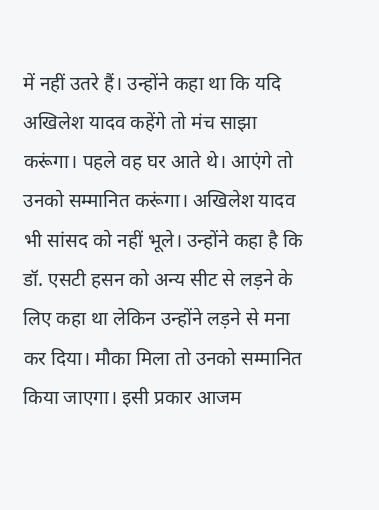में नहीं उतरे हैं। उन्होंने कहा था कि यदि अखिलेश यादव कहेंगे तो मंच साझा करूंगा। पहले वह घर आते थे। आएंगे तो उनको सम्मानित करूंगा। अखिलेश यादव भी सांसद को नहीं भूले। उन्होंने कहा है कि डॉ. एसटी हसन को अन्य सीट से लड़ने के लिए कहा था लेकिन उन्होंने लड़ने से मना कर दिया। मौका मिला तो उनको सम्मानित किया जाएगा। इसी प्रकार आजम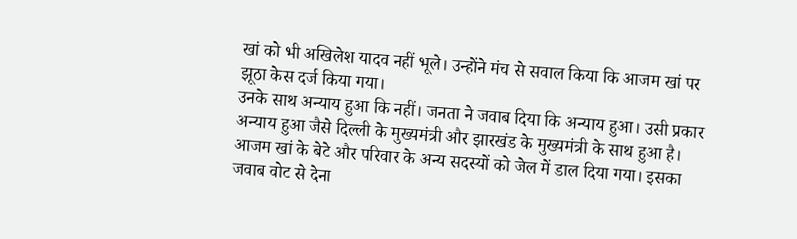खां को भी अखिलेश यादव नहीं भूले। उन्होंने मंच से सवाल किया कि आजम खां पर झूठा केस दर्ज किया गया।
उनके साथ अन्याय हुआ कि नहीं। जनता ने जवाब दिया कि अन्याय हुआ। उसी प्रकार अन्याय हुआ जैसे दिल्ली के मुख्यमंत्री और झारखंड के मुख्यमंत्री के साथ हुआ है। आजम खां के बेटे और परिवार के अन्य सदस्यों को जेल में डाल दिया गया। इसका जवाब वोट से देना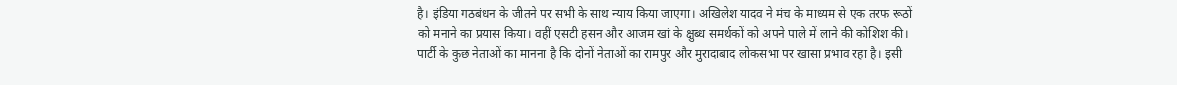है। इंडिया गठबंधन के जीतने पर सभी के साथ न्याय किया जाएगा। अखिलेश यादव ने मंच के माध्यम से एक तरफ रूठों को मनाने का प्रयास किया। वहीं एसटी हसन और आजम खां के क्षुब्ध समर्थकों को अपने पाले में लाने की कोशिश की। पार्टी के कुछ नेताओं का मानना है कि दोनों नेताओं का रामपुर और मुरादाबाद लोकसभा पर खासा प्रभाव रहा है। इसी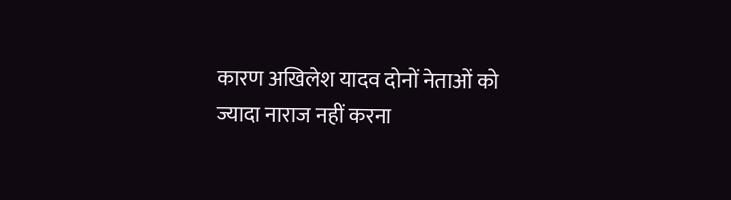कारण अखिलेश यादव दोनों नेताओं को ज्यादा नाराज नहीं करना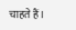चाहते हैं।